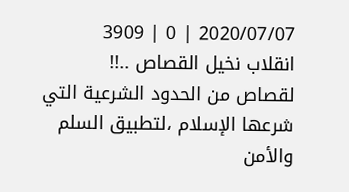2020/07/07 | 0 | 3909
انقلاب نخيل القصاص ..!!
لقصاص من الحدود الشرعية التي شرعها الإسلام ،لتطبيق السلم والأمن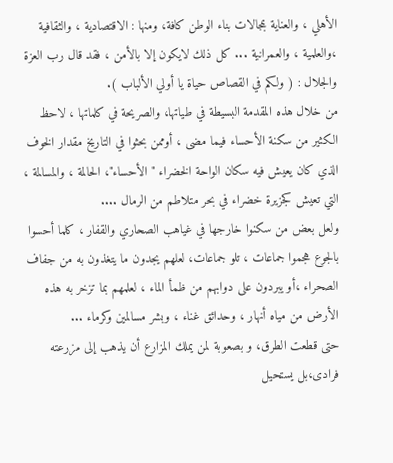الأهلي ، والعناية بمجالات بناء الوطن كافة، ومنها : الاقتصادية ، والثقافية ،والعلمية ، والعمرانية ... كل ذلك لايكون إلا بالأمن ، فقد قال رب العزة والجلال : ( ولكم في القصاص حياة يا أولي الألباب ).
من خلال هذه المقدمة البسيطة في طياتها، والصريحة في كلماتها ، لاحظ الكثير من سكنة الأحساء فيما مضى ، أوممن بحثوا في التاريخ مقدار الخوف الذي كان يعيش فيه سكان الواحة الخضراء " الأحساء"، الحالمة ، والمسالمة ، التي تعيش كجزيرة خضراء في بحر متلاطم من الرمال ....
ولعل بعض من سكنوا خارجها في غياهب الصحاري والقفار ، كلما أحسوا بالجوع هجموا جماعات ، تلو جماعات، لعلهم يجدون ما يتغذون به من جفاف الصحراء ،أو يبردون على دوابهم من ظمأ الماء ، لعلمهم بما تزخر به هذه الأرض من مياه أنهار ، وحدائق غناء ، وبشر مسالمين وكرماء ...
حتى قطعت الطرق، و بصعوبة لمن يملك المزارع أن يذهب إلى مزرعته فرادى،بل يستحيل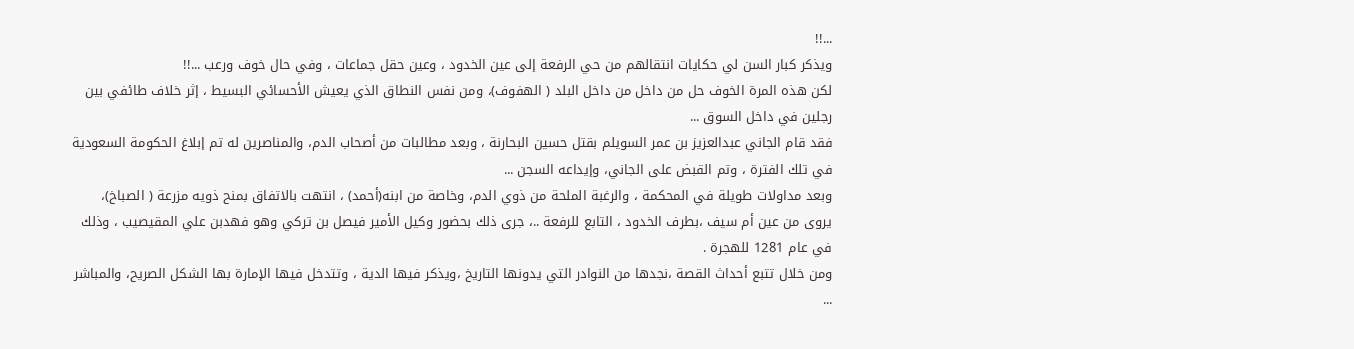...!!
ويذكر كبار السن لي حكايات انتقالهم من حي الرفعة إلى عين الخدود ، وعين حقل جماعات ، وفي حال خوف ورعب ...!!
لكن هذه المرة الخوف حل من داخل من داخل البلد ( الهفوف)، ومن نفس النطاق الذي يعيش الأحسائي البسيط ، إثر خلاف طائفي بين رجلين في داخل السوق ...
فقد قام الجاني عبدالعزيز بن عمر السويلم بقتل حسين البحارنة ، وبعد مطالبات من أصحاب الدم، والمناصرين له تم إبلاغ الحكومة السعودية في تلك الفترة ، وتم القبض على الجاني، وإيداعه السجن ...
وبعد مداولات طويلة في المحكمة ، والرغبة الملحة من ذوي الدم، وخاصة من ابنه(أحمد) ، انتهت بالاتفاق بمنح ذويه مزرعة ( الصباخ)، يروى من عين أم سيف ،بطرف الخدود ، التابع للرفعة ..، جرى ذلك بحضور وكيل الأمير فيصل بن تركي وهو فهدبن علي المقيصيب ، وذلك في عام 1281 للهجرة .
ومن خلال تتبع أحداث القصة ،نجدها من النوادر التي يدونها التاريخ ،ويذكر فيها الدية ، وتتدخل فيها الإمارة بها الشكل الصريح، والمباشر ...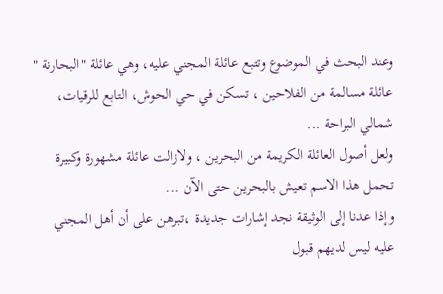وعند البحث في الموضوع وتتبع عائلة المجني عليه، وهي عائلة "البحارنة " عائلة مسالمة من الفلاحين ، تسكن في حي الحوش، التابع للرقيات، شمالي البراحة ...
ولعل أصول العائلة الكريمة من البحرين ، ولازالت عائلة مشهورة وكبيرة تحمل هذا الاسم تعيش بالبحرين حتى الآن ...
وإذا عدنا إلى الوثيقة نجد إشارات جديدة ،تبرهن على أن أهل المجني عليه ليس لديهم قبول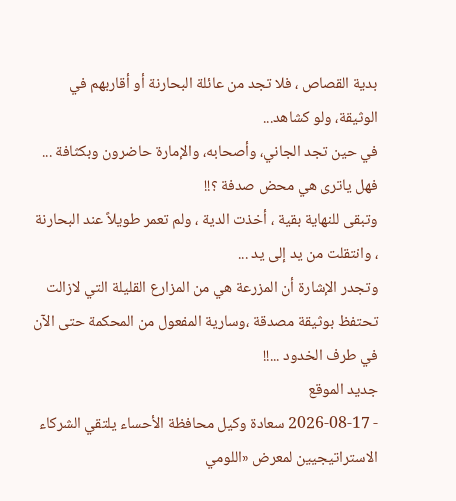بدية القصاص ، فلا تجد من عائلة البحارنة أو أقاربهم في الوثيقة، ولو كشاهد...
في حين تجد الجاني، وأصحابه، والإمارة حاضرون وبكثافة ...
فهل ياترى هي محض صدفة ؟!!
وتبقى للنهاية بقية ، أخذت الدية ، ولم تعمر طويلاً عند البحارنة ، وانتقلت من يد إلى يد ...
وتجدر الإشارة أن المزرعة هي من المزارع القليلة التي لازالت تحتفظ بوثيقة مصدقة ،وسارية المفعول من المحكمة حتى الآن في طرف الخدود ...!!
جديد الموقع
- 2026-08-17 سعادة وكيل محافظة الأحساء يلتقي الشركاء الاستراتيجيين لمعرض «اللومي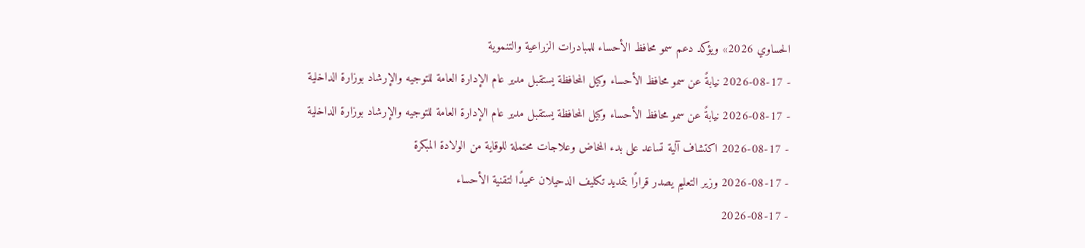الحساوي 2026» ويؤكد دعم سمو محافظ الأحساء للمبادرات الزراعية والتنموية
- 2026-08-17 نيابةً عن سمو محافظ الأحساء وكيل المحافظة يستقبل مدير عام الإدارة العامة للتوجيه والإرشاد بوزارة الداخلية
- 2026-08-17 نيابةً عن سمو محافظ الأحساء وكيل المحافظة يستقبل مدير عام الإدارة العامة للتوجيه والإرشاد بوزارة الداخلية
- 2026-08-17 اكتشاف آلية تساعد على بدء المخاض وعلاجات محتملة للوقاية من الولادة المبكرة
- 2026-08-17 وزير التعليم يصدر قرارًا بتمديد تكليف الدحيلان عميدًا لتقنية الأحساء
- 2026-08-17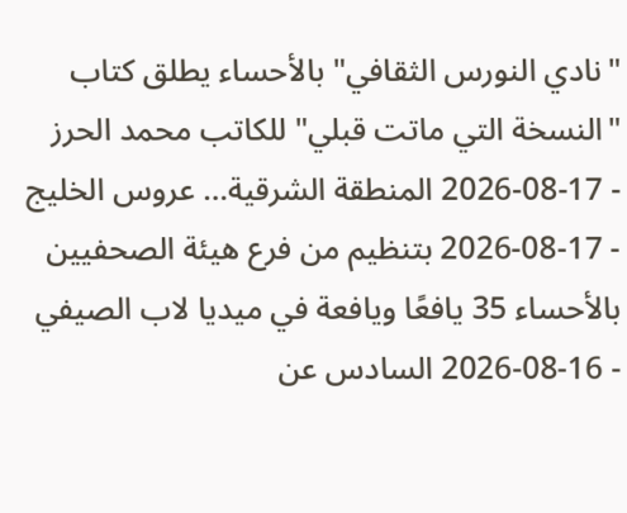"نادي النورس الثقافي" بالأحساء يطلق كتاب "النسخة التي ماتت قبلي" للكاتب محمد الحرز
- 2026-08-17 المنطقة الشرقية… عروس الخليج
- 2026-08-17 بتنظيم من فرع هيئة الصحفيين بالأحساء 35 يافعًا ويافعة في ميديا لاب الصيفي
- 2026-08-16 السادس عن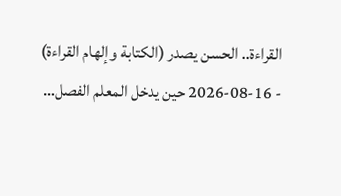القراءة.. الحسن يصدر (الكتابة وإلهام القراءة)
- 2026-08-16 حين يدخل المعلم الفصل…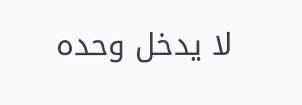لا يدخل وحده